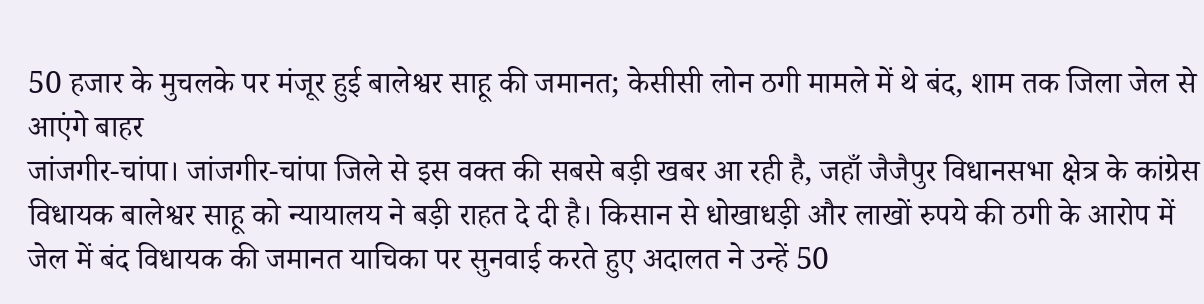50 हजार के मुचलके पर मंजूर हुई बालेश्वर साहू की जमानत; केसीसी लोन ठगी मामले में थे बंद, शाम तक जिला जेल से आएंगे बाहर
जांजगीर-चांपा। जांजगीर-चांपा जिले से इस वक्त की सबसे बड़ी खबर आ रही है, जहाँ जैजैपुर विधानसभा क्षेत्र के कांग्रेस विधायक बालेश्वर साहू को न्यायालय ने बड़ी राहत दे दी है। किसान से धोखाधड़ी और लाखों रुपये की ठगी के आरोप में जेल में बंद विधायक की जमानत याचिका पर सुनवाई करते हुए अदालत ने उन्हें 50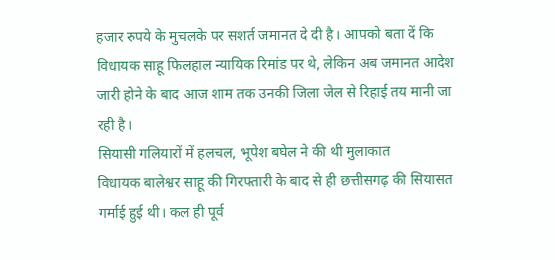हजार रुपये के मुचलके पर सशर्त जमानत दे दी है। आपको बता दें कि विधायक साहू फिलहाल न्यायिक रिमांड पर थे, लेकिन अब जमानत आदेश जारी होने के बाद आज शाम तक उनकी जिला जेल से रिहाई तय मानी जा रही है।
सियासी गलियारों में हलचल, भूपेश बघेल ने की थी मुलाकात
विधायक बालेश्वर साहू की गिरफ्तारी के बाद से ही छत्तीसगढ़ की सियासत गर्माई हुई थी। कल ही पूर्व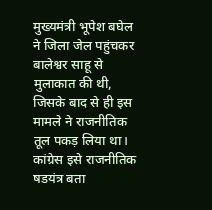मुख्यमंत्री भूपेश बघेल ने जिला जेल पहुंचकर बालेश्वर साहू से मुलाकात की थी, जिसके बाद से ही इस मामले ने राजनीतिक तूल पकड़ लिया था। कांग्रेस इसे राजनीतिक षडयंत्र बता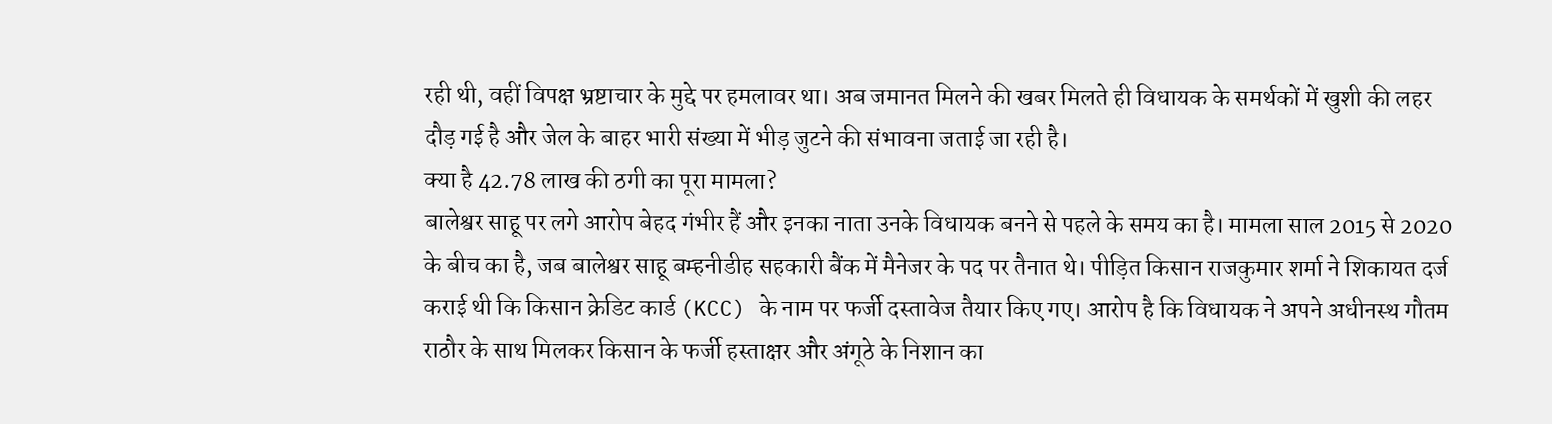रही थी, वहीं विपक्ष भ्रष्टाचार के मुद्दे पर हमलावर था। अब जमानत मिलने की खबर मिलते ही विधायक के समर्थकों में खुशी की लहर दौड़ गई है और जेल के बाहर भारी संख्या में भीड़ जुटने की संभावना जताई जा रही है।
क्या है 42.78 लाख की ठगी का पूरा मामला?
बालेश्वर साहू पर लगे आरोप बेहद गंभीर हैं और इनका नाता उनके विधायक बनने से पहले के समय का है। मामला साल 2015 से 2020 के बीच का है, जब बालेश्वर साहू बम्हनीडीह सहकारी बैंक में मैनेजर के पद पर तैनात थे। पीड़ित किसान राजकुमार शर्मा ने शिकायत दर्ज कराई थी कि किसान क्रेडिट कार्ड (KCC) के नाम पर फर्जी दस्तावेज तैयार किए गए। आरोप है कि विधायक ने अपने अधीनस्थ गौतम राठौर के साथ मिलकर किसान के फर्जी हस्ताक्षर और अंगूठे के निशान का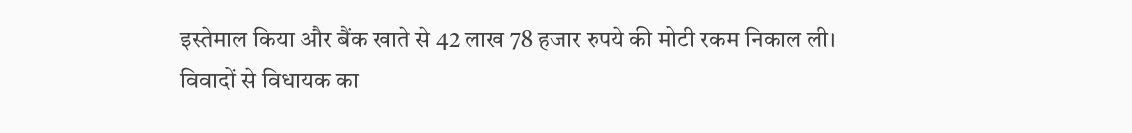इस्तेमाल किया और बैंक खाते से 42 लाख 78 हजार रुपये की मोटी रकम निकाल ली।
विवादों से विधायक का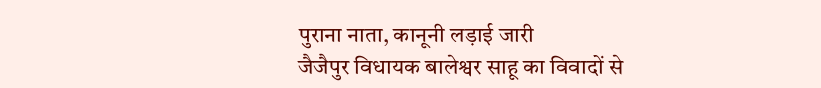पुराना नाता, कानूनी लड़ाई जारी
जैजैपुर विधायक बालेश्वर साहू का विवादों से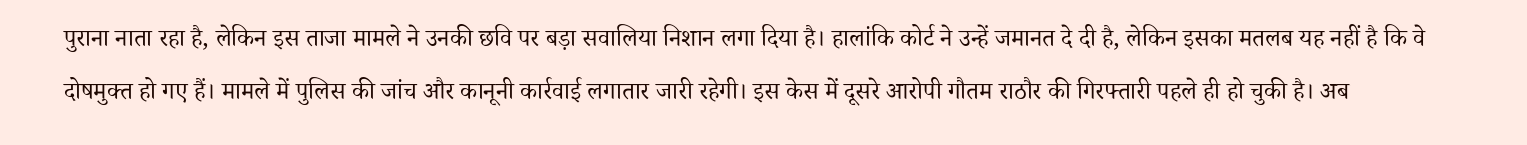पुराना नाता रहा है, लेकिन इस ताजा मामले ने उनकी छवि पर बड़ा सवालिया निशान लगा दिया है। हालांकि कोर्ट ने उन्हें जमानत दे दी है, लेकिन इसका मतलब यह नहीं है कि वे दोषमुक्त हो गए हैं। मामले में पुलिस की जांच और कानूनी कार्रवाई लगातार जारी रहेगी। इस केस में दूसरे आरोपी गौतम राठौर की गिरफ्तारी पहले ही हो चुकी है। अब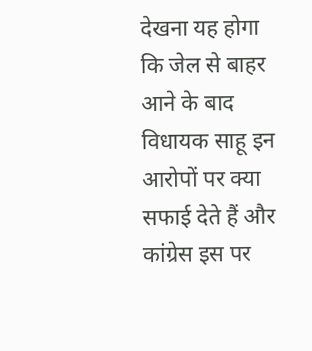देखना यह होगा कि जेल से बाहर आने के बाद विधायक साहू इन आरोपों पर क्या सफाई देते हैं और कांग्रेस इस पर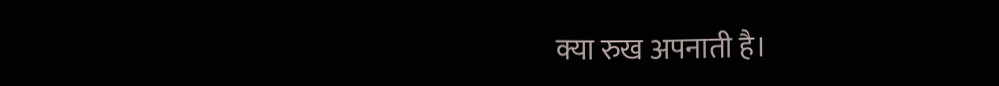क्या रुख अपनाती है।